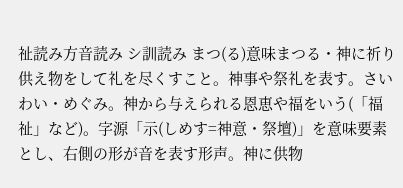祉読み方音読み シ訓読み まつ(る)意味まつる・神に祈り供え物をして礼を尽くすこと。神事や祭礼を表す。さいわい・めぐみ。神から与えられる恩恵や福をいう(「福祉」など)。字源「示(しめす=神意・祭壇)」を意味要素とし、右側の形が音を表す形声。神に供物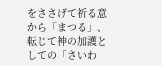をささげて祈る意から「まつる」、転じて神の加護としての「さいわ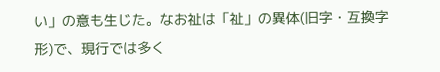い」の意も生じた。なお祉は「祉」の異体(旧字・互換字形)で、現行では多く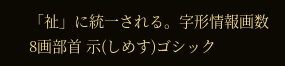「祉」に統一される。字形情報画数 8画部首 示(しめす)ゴシック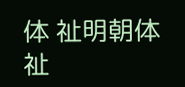体 祉明朝体 祉